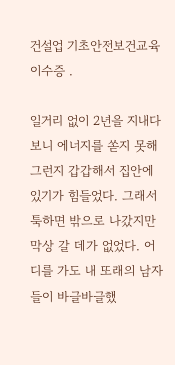건설업 기초안전보건교육 이수증 .

일거리 없이 2년을 지내다 보니 에너지를 쏟지 못해 그런지 갑갑해서 집안에 있기가 힘들었다. 그래서 툭하면 밖으로 나갔지만 막상 갈 데가 없었다. 어디를 가도 내 또래의 남자들이 바글바글했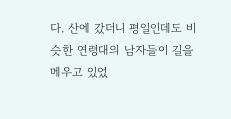다. 산에 갔더니 평일인데도 비슷한 연령대의 남자들이 길을 메우고 있었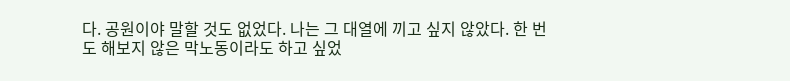다. 공원이야 말할 것도 없었다. 나는 그 대열에 끼고 싶지 않았다. 한 번도 해보지 않은 막노동이라도 하고 싶었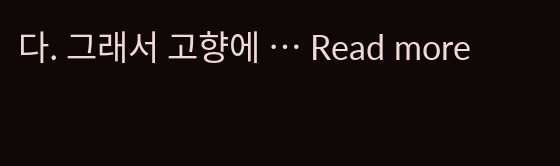다. 그래서 고향에 … Read more